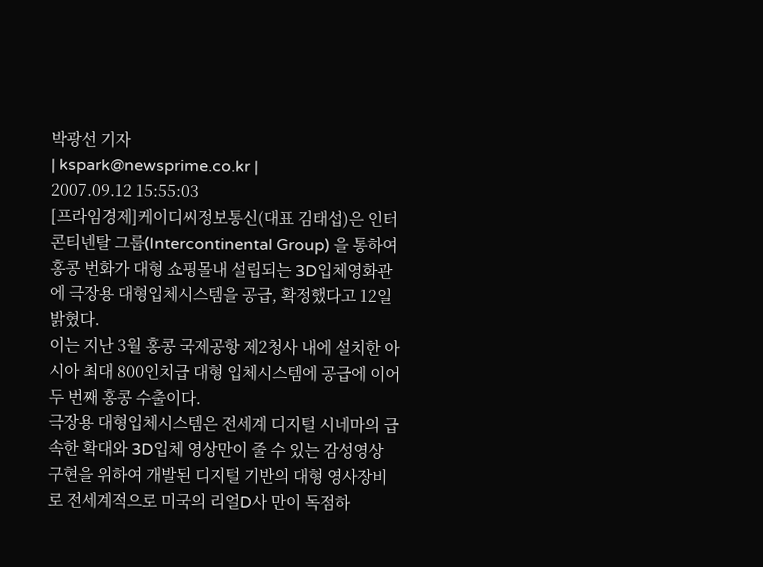박광선 기자
| kspark@newsprime.co.kr |
2007.09.12 15:55:03
[프라임경제]케이디씨정보통신(대표 김태섭)은 인터콘티넨탈 그룹(Intercontinental Group) 을 통하여 홍콩 번화가 대형 쇼핑몰내 설립되는 3D입체영화관에 극장용 대형입체시스템을 공급, 확정했다고 12일 밝혔다.
이는 지난 3월 홍콩 국제공항 제2청사 내에 설치한 아시아 최대 800인치급 대형 입체시스템에 공급에 이어 두 번째 홍콩 수출이다.
극장용 대형입체시스템은 전세계 디지털 시네마의 급속한 확대와 3D입체 영상만이 줄 수 있는 감성영상 구현을 위하여 개발된 디지털 기반의 대형 영사장비로 전세계적으로 미국의 리얼D사 만이 독점하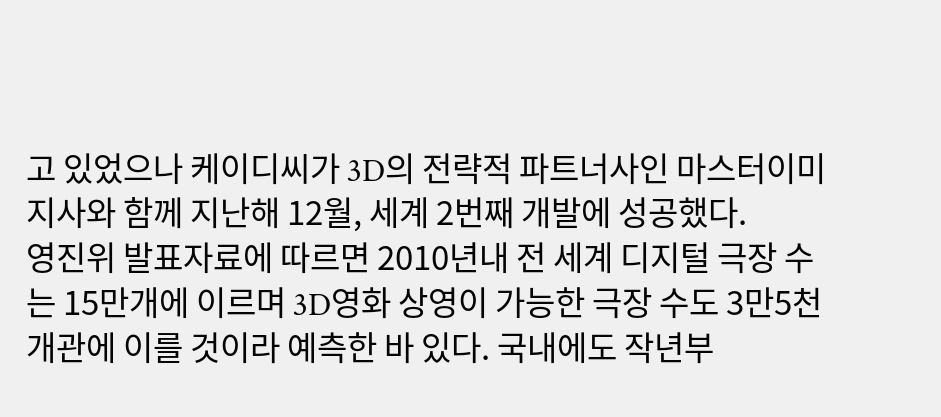고 있었으나 케이디씨가 3D의 전략적 파트너사인 마스터이미지사와 함께 지난해 12월, 세계 2번째 개발에 성공했다.
영진위 발표자료에 따르면 2010년내 전 세계 디지털 극장 수는 15만개에 이르며 3D영화 상영이 가능한 극장 수도 3만5천개관에 이를 것이라 예측한 바 있다. 국내에도 작년부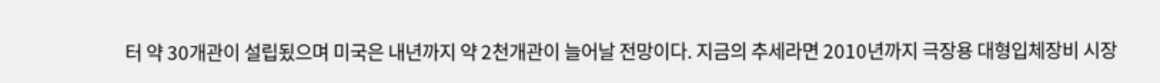터 약 30개관이 설립됬으며 미국은 내년까지 약 2천개관이 늘어날 전망이다. 지금의 추세라면 2010년까지 극장용 대형입체장비 시장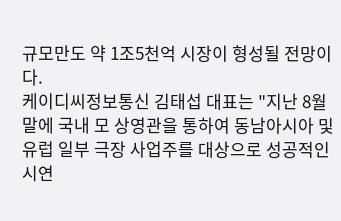규모만도 약 1조5천억 시장이 형성될 전망이다.
케이디씨정보통신 김태섭 대표는 "지난 8월 말에 국내 모 상영관을 통하여 동남아시아 및 유럽 일부 극장 사업주를 대상으로 성공적인 시연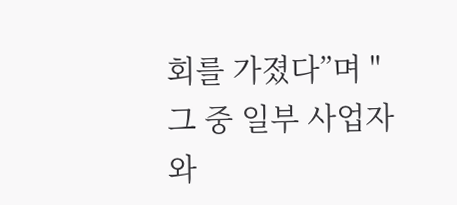회를 가졌다”며 "그 중 일부 사업자와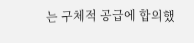는 구체적 공급에 합의했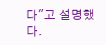다"고 설명했다.